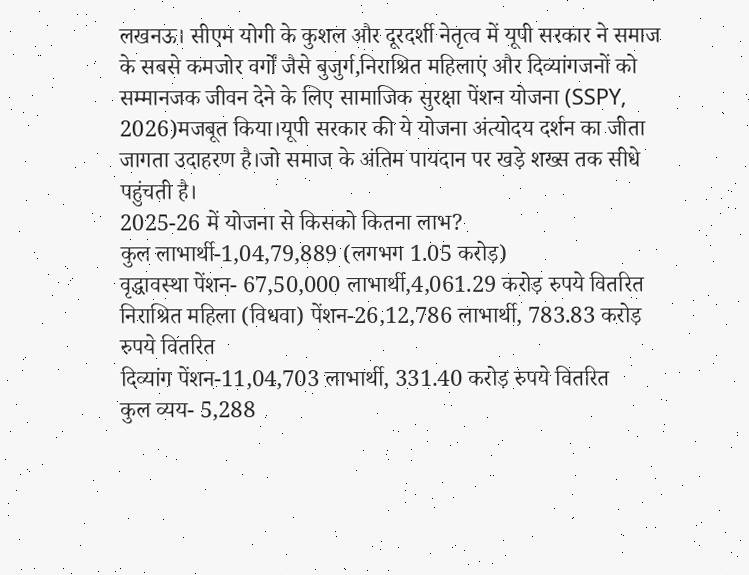लखनऊ। सीएम योगी के कुशल और दूरदर्शी नेतृत्व में यूपी सरकार ने समाज के सबसे कमजोर वर्गों जैसे बुजुर्ग,निराश्रित महिलाएं और दिव्यांगजनों को सम्मानजक जीवन देने के लिए सामाजिक सुरक्षा पेंशन योजना (SSPY, 2026)मजबूत किया।यूपी सरकार की ये योजना अंत्योदय दर्शन का जीता जागता उदाहरण है।जो समाज के अंतिम पायदान पर खड़े शख्स तक सीधे पहुंचती है।
2025-26 में योजना से किसको कितना लाभ?
कुल लाभार्थी-1,04,79,889 (लगभग 1.05 करोड़)
वृद्धावस्था पेंशन- 67,50,000 लाभार्थी,4,061.29 करोड़ रुपये वितरित
निराश्रित महिला (विधवा) पेंशन-26,12,786 लाभार्थी, 783.83 करोड़ रुपये वितरित
दिव्यांग पेंशन-11,04,703 लाभार्थी, 331.40 करोड़ रुपये वितरित
कुल व्यय- 5,288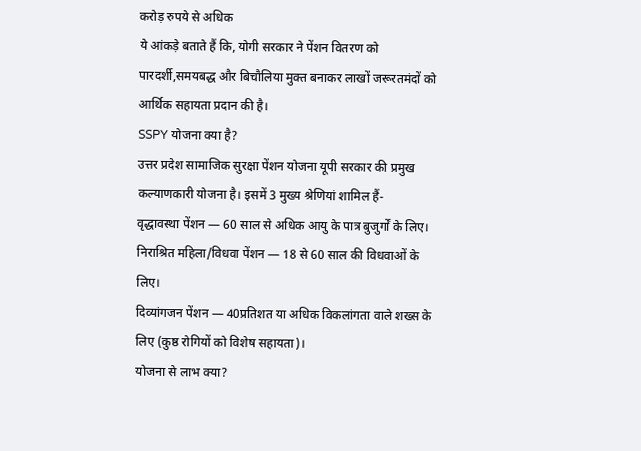करोड़ रुपये से अधिक
ये आंकड़े बताते हैं कि, योगी सरकार ने पेंशन वितरण को पारदर्शी,समयबद्ध और बिचौलिया मुक्त बनाकर लाखों जरूरतमंदों को आर्थिक सहायता प्रदान की है।
SSPY योजना क्या है?
उत्तर प्रदेश सामाजिक सुरक्षा पेंशन योजना यूपी सरकार की प्रमुख कल्याणकारी योजना है। इसमें 3 मुख्य श्रेणियां शामिल हैं-
वृद्धावस्था पेंशन — 60 साल से अधिक आयु के पात्र बुजुर्गों के लिए।
निराश्रित महिला/विधवा पेंशन — 18 से 60 साल की विधवाओं के लिए।
दिव्यांगजन पेंशन — 40प्रतिशत या अधिक विकलांगता वाले शख्स के लिए (कुष्ठ रोगियों को विशेष सहायता)।
योजना से लाभ क्या?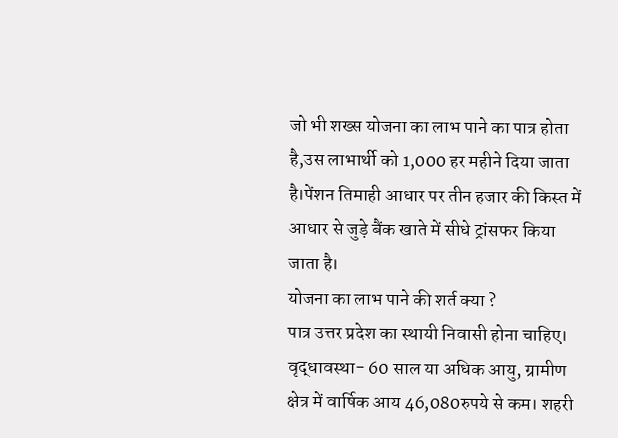जो भी शख्स योजना का लाभ पाने का पात्र होता है,उस लाभार्थी को 1,000 हर महीने दिया जाता है।पेंशन तिमाही आधार पर तीन हजार की किस्त में आधार से जुड़े बैंक खाते में सीधे ट्रांसफर किया जाता है।
योजना का लाभ पाने की शर्त क्या ?
पात्र उत्तर प्रदेश का स्थायी निवासी होना चाहिए।
वृद्धावस्था- 60 साल या अधिक आयु, ग्रामीण क्षेत्र में वार्षिक आय 46,080रुपये से कम। शहरी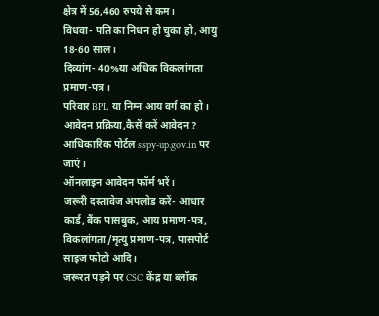क्षेत्र में 56,460 रुपये से कम।
विधवा- पति का निधन हो चुका हो, आयु 18-60 साल।
दिव्यांग- 40%या अधिक विकलांगता प्रमाण-पत्र।
परिवार BPL या निम्न आय वर्ग का हो।
आवेदन प्रक्रिया,कैसें करें आवेदन?
आधिकारिक पोर्टल sspy-up.gov.in पर जाएं।
ऑनलाइन आवेदन फॉर्म भरें।
जरूरी दस्तावेज अपलोड करें- आधार कार्ड, बैंक पासबुक, आय प्रमाण-पत्र, विकलांगता/मृत्यु प्रमाण-पत्र, पासपोर्ट साइज फोटो आदि।
जरूरत पड़ने पर CSC केंद्र या ब्लॉक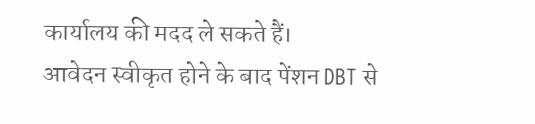कार्यालय की मदद ले सकते हैं।
आवेदन स्वीकृत होने के बाद पेंशन DBT से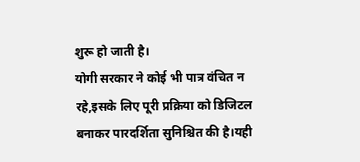शुरू हो जाती है।
योगी सरकार ने कोई भी पात्र वंचित न रहे,इसके लिए पूरी प्रक्रिया को डिजिटल बनाकर पारदर्शिता सुनिश्चित की है।यही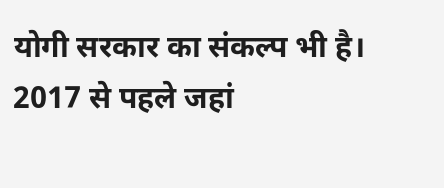योगी सरकार का संकल्प भी है।
2017 से पहले जहां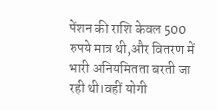पेंशन की राशि केवल 500 रुपये मात्र थी,और वितरण में भारी अनियमितता बरती जा रही थी।वहीं योगी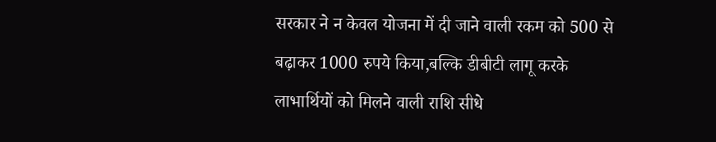सरकार ने न केवल योजना में दी जाने वाली रकम को 500 से बढ़ाकर 1000 रुपये किया,बल्कि डीबीटी लागू करके लाभार्थियों को मिलने वाली राशि सीधे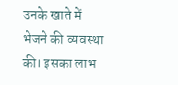उनके खाते में भेजने की व्यवस्था की। इसका लाभ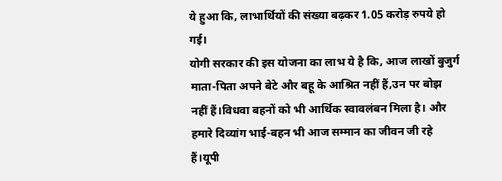ये हुआ कि, लाभार्थियों की संख्या बढ़कर 1.05 करोड़ रुपये हो गई।
योगी सरकार की इस योजना का लाभ ये है कि, आज लाखों बुजुर्ग माता-पिता अपने बेटे और बहू के आश्रित नहीं हैं,उन पर बोझ नहीं हैं।विधवा बहनों को भी आर्थिक स्वावलंबन मिला है। और हमारे दिव्यांग भाई-बहन भी आज सम्मान का जीवन जी रहे हैं।यूपी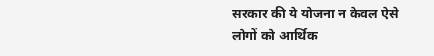सरकार की ये योजना न केवल ऐसे लोगों को आर्थिक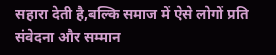सहारा देती है,बल्कि समाज में ऐसे लोगों प्रति संवेदना और सम्मान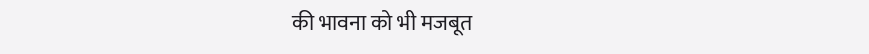की भावना को भी मजबूत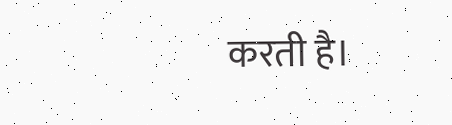करती है।